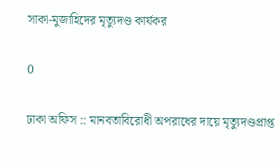সাকা-মুজাহিদের মৃত্যুদণ্ড কার্যকর

0

ঢাকা অফিস :: মানবতাবিরোধী অপরাধের দায়ে মৃত্যুদণ্ডপ্রাপ্ত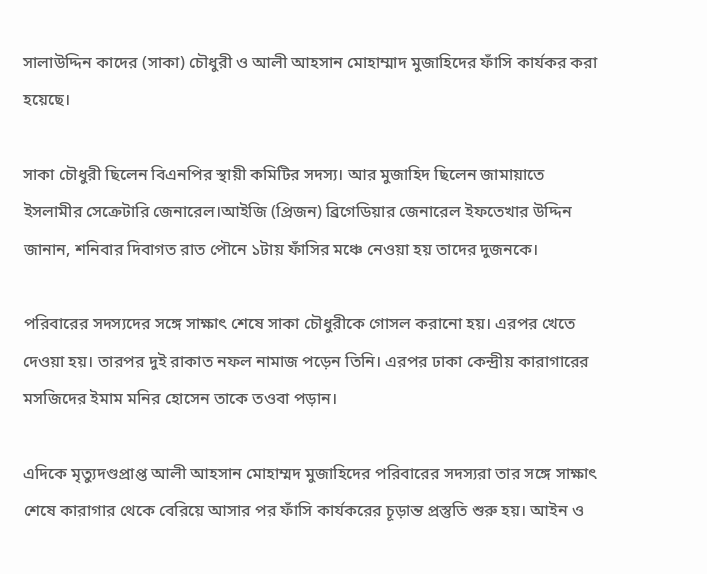সালাউদ্দিন কাদের (সাকা) চৌধুরী ও আলী আহসান মোহাম্মাদ মুজাহিদের ফাঁসি কার্যকর করা হয়েছে।

সাকা চৌধুরী ছিলেন বিএনপির স্থায়ী কমিটির সদস্য। আর মুজাহিদ ছিলেন জামায়াতে ইসলামীর সেক্রেটারি জেনারেল।আইজি (প্রিজন) ব্রিগেডিয়ার জেনারেল ইফতেখার উদ্দিন জানান, শনিবার দিবাগত রাত পৌনে ১টায় ফাঁসির মঞ্চে নেওয়া হয় তাদের দুজনকে।

পরিবারের সদস্যদের সঙ্গে সাক্ষাৎ শেষে সাকা চৌধুরীকে গোসল করানো হয়। এরপর খেতে দেওয়া হয়। তারপর দুই রাকাত নফল নামাজ পড়েন তিনি। এরপর ঢাকা কেন্দ্রীয় কারাগারের মসজিদের ইমাম মনির হোসেন তাকে তওবা পড়ান।

এদিকে মৃত্যুদণ্ডপ্রাপ্ত আলী আহসান মোহাম্মদ মুজাহিদের পরিবারের সদস্যরা তার সঙ্গে সাক্ষাৎ শেষে কারাগার থেকে বেরিয়ে আসার পর ফাঁসি কার্যকরের চূড়ান্ত প্রস্তুতি শুরু হয়। আইন ও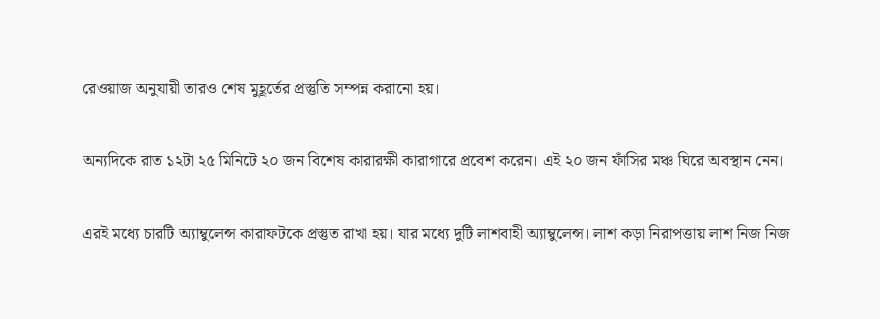রেওয়াজ অনুযায়ী তারও শেষ মুহূর্তের প্রস্তুতি সম্পন্ন করানো হয়।

অন্যদিকে রাত ১২টা ২৫ মিনিটে ২০ জন বিশেষ কারারক্ষী কারাগারে প্রবেশ করেন। এই ২০ জন ফাঁসির মঞ্চ ঘিরে অবস্থান নেন।

এরই মধ্যে চারটি অ্যাম্বুলেন্স কারাফটকে প্রস্তুত রাখা হয়। যার মধ্যে দুটি লাশবাহী অ্যাম্বুলেন্স। লাশ কড়া নিরাপত্তায় লাশ নিজ নিজ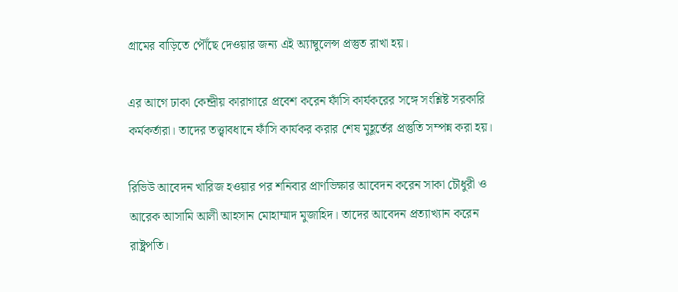গ্রামের বাড়িতে পৌঁছে দেওয়ার জন্য এই অ্যাম্বুলেন্স প্রস্তুত রাখা হয়।

এর আগে ঢাকা কেন্দ্রীয় কারাগারে প্রবেশ করেন ফাঁসি কার্যকরের সঙ্গে সংশ্লিষ্ট সরকারি কর্মকর্তারা। তাদের তত্ত্বাবধানে ফাঁসি কার্যকর করার শেষ মুহূর্তের প্রস্তুতি সম্পন্ন করা হয়।

রিভিউ আবেদন খারিজ হওয়ার পর শনিবার প্রাণভিক্ষার আবেদন করেন সাকা চৌধুরী ও আরেক আসামি আলী আহসান মোহাম্মাদ মুজাহিদ। তাদের আবেদন প্রত্যাখ্যান করেন রাষ্ট্রপতি।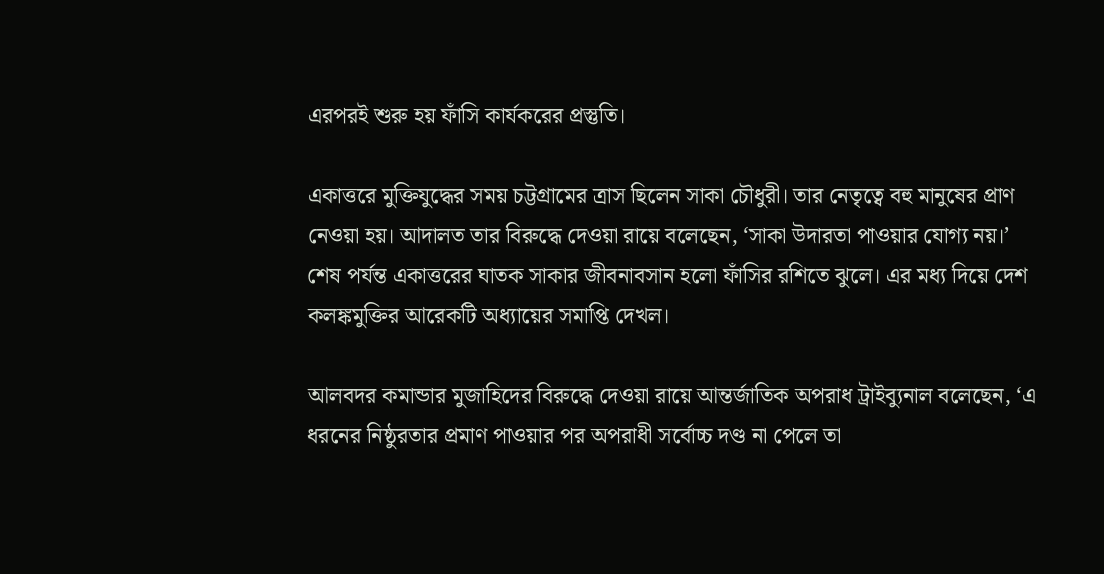এরপরই শুরু হয় ফাঁসি কার্যকরের প্রস্তুতি।

একাত্তরে মুক্তিযুদ্ধের সময় চট্টগ্রামের ত্রাস ছিলেন সাকা চৌধুরী। তার নেতৃত্বে বহু মানুষের প্রাণ নেওয়া হয়। আদালত তার বিরুদ্ধে দেওয়া রায়ে বলেছেন, ‘সাকা উদারতা পাওয়ার যোগ্য নয়।’
শেষ পর্যন্ত একাত্তরের ঘাতক সাকার জীবনাবসান হলো ফাঁসির রশিতে ঝুলে। এর মধ্য দিয়ে দেশ কলঙ্কমুক্তির আরেকটি অধ্যায়ের সমাপ্তি দেখল।

আলবদর কমান্ডার মুজাহিদের বিরুদ্ধে দেওয়া রায়ে আন্তর্জাতিক অপরাধ ট্রাইব্যুনাল বলেছেন, ‘এ ধরনের নিষ্ঠুরতার প্রমাণ পাওয়ার পর অপরাধী সর্বোচ্চ দণ্ড না পেলে তা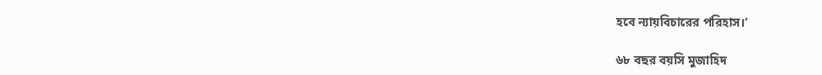হবে ন্যায়বিচারের পরিহাস।’

৬৮ বছর বয়সি মুজাহিদ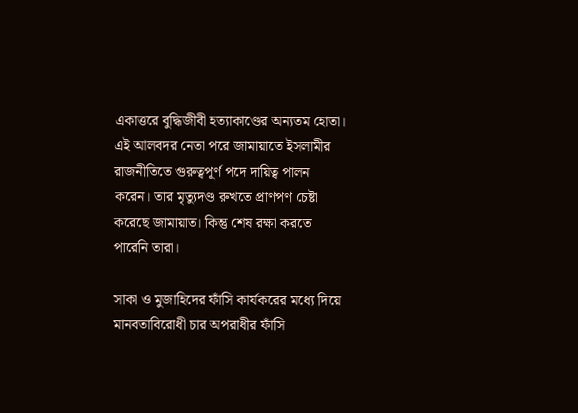একাত্তরে বুদ্ধিজীবী হত্যাকাণ্ডের অন্যতম হোতা। এই আলবদর নেতা পরে জামায়াতে ইসলামীর রাজনীতিতে গুরুত্বপূর্ণ পদে দায়িত্ব পালন করেন। তার মৃত্যুদণ্ড রুখতে প্রাণপণ চেষ্টা করেছে জামায়াত। কিন্তু শেষ রক্ষা করতে পারেনি তারা।

সাকা ও মুজাহিদের ফাঁসি কার্যকরের মধ্যে দিয়ে মানবতাবিরোধী চার অপরাধীর ফাঁসি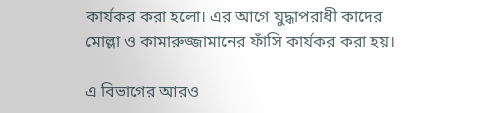কার্যকর করা হলো। এর আগে যুদ্ধাপরাধী কাদের মোল্লা ও কামারুজ্জামানের ফাঁসি কার্যকর করা হয়।

এ বিভাগের আরও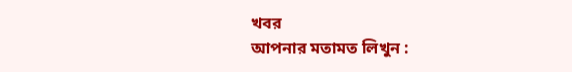খবর
আপনার মতামত লিখুন :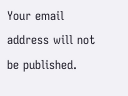Your email address will not be published.